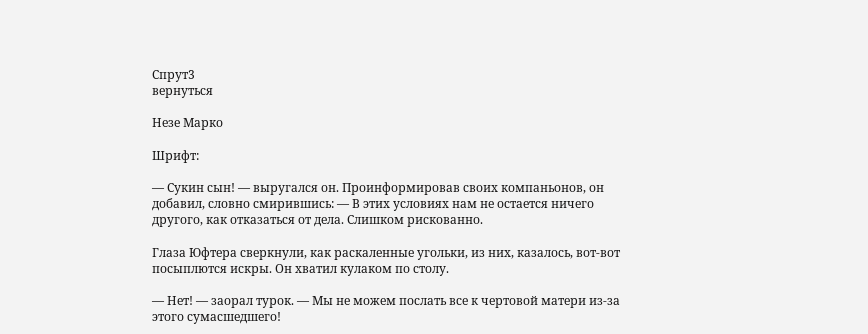Спрут3
вернуться

Незе Марко

Шрифт:

— Сукин сын! — выругался он. Проинформировав своих компаньонов, он добавил, словно смирившись: — В этих условиях нам не остается ничего другого, как отказаться от дела. Слишком рискованно.

Глаза Юфтера сверкнули, как раскаленные угольки, из них, казалось, вот-вот посыплются искры. Он хватил кулаком по столу.

— Нет! — заорал турок. — Мы не можем послать все к чертовой матери из-за этого сумасшедшего!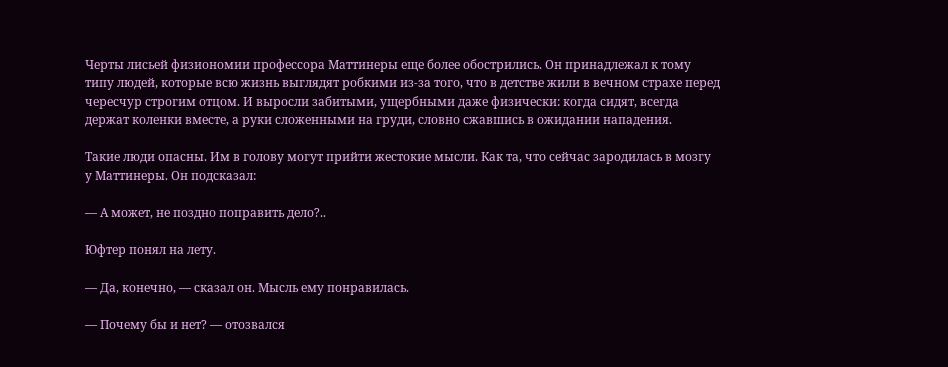Черты лисьей физиономии профессора Маттинеры еще более обострились. Он принадлежал к тому типу людей, которые всю жизнь выглядят робкими из-за того, что в детстве жили в вечном страхе перед чересчур строгим отцом. И выросли забитыми, ущербными даже физически: когда сидят, всегда держат коленки вместе, а руки сложенными на груди, словно сжавшись в ожидании нападения.

Такие люди опасны. Им в голову могут прийти жестокие мысли. Как та, что сейчас зародилась в мозгу у Маттинеры. Он подсказал:

— А может, не поздно поправить дело?..

Юфтер понял на лету.

— Да, конечно, — сказал он. Мысль ему понравилась.

— Почему бы и нет? — отозвался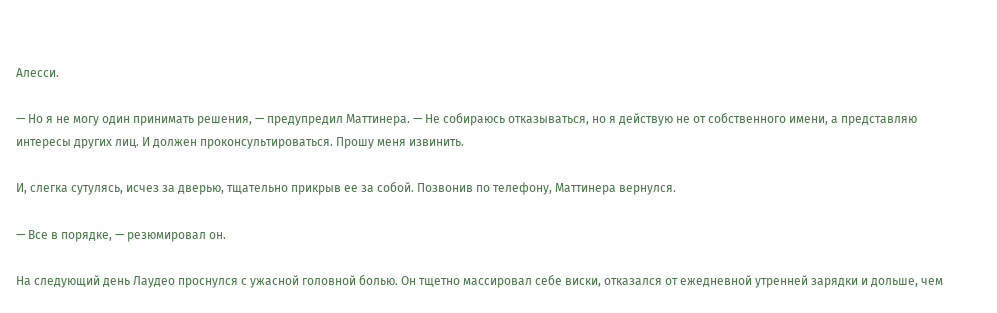Алесси.

— Но я не могу один принимать решения, — предупредил Маттинера. — Не собираюсь отказываться, но я действую не от собственного имени, а представляю интересы других лиц. И должен проконсультироваться. Прошу меня извинить.

И, слегка сутулясь, исчез за дверью, тщательно прикрыв ее за собой. Позвонив по телефону, Маттинера вернулся.

— Все в порядке, — резюмировал он.

На следующий день Лаудео проснулся с ужасной головной болью. Он тщетно массировал себе виски, отказался от ежедневной утренней зарядки и дольше, чем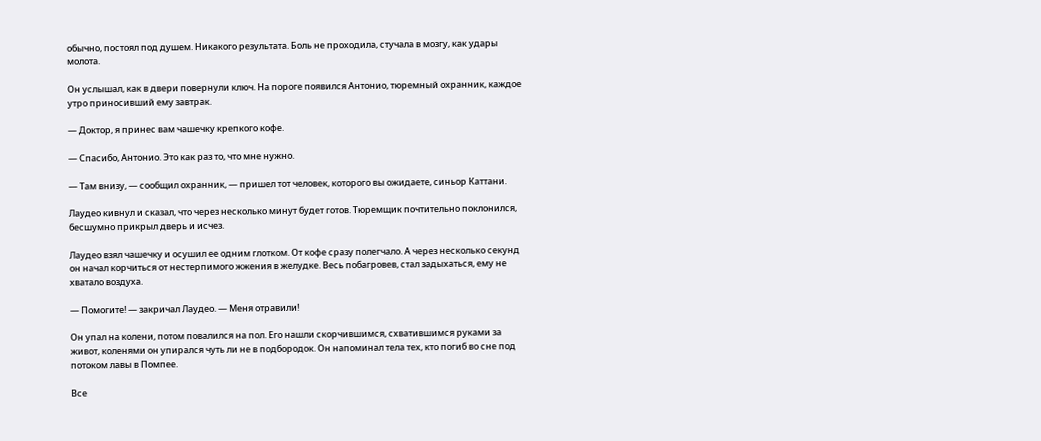обычно, постоял под душем. Никакого результата. Боль не проходила, стучала в мозгу, как удары молота.

Он услышал, как в двери повернули ключ. На пороге появился Антонио, тюремный охранник, каждое утро приносивший ему завтрак.

— Доктор, я принес вам чашечку крепкого кофе.

— Спасибо, Антонио. Это как раз то, что мне нужно.

— Там внизу, — сообщил охранник, — пришел тот человек, которого вы ожидаете, синьор Каттани.

Лаудео кивнул и сказал, что через несколько минут будет готов. Тюремщик почтительно поклонился, бесшумно прикрыл дверь и исчез.

Лаудео взял чашечку и осушил ее одним глотком. От кофе сразу полегчало. А через несколько секунд он начал корчиться от нестерпимого жжения в желудке. Весь побагровев, стал задыхаться, ему не хватало воздуха.

— Помогите! — закричал Лаудео. — Меня отравили!

Он упал на колени, потом повалился на пол. Его нашли скорчившимся, схватившимся руками за живот, коленями он упирался чуть ли не в подбородок. Он напоминал тела тех, кто погиб во сне под потоком лавы в Помпее.

Все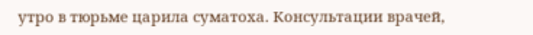утро в тюрьме царила суматоха. Консультации врачей,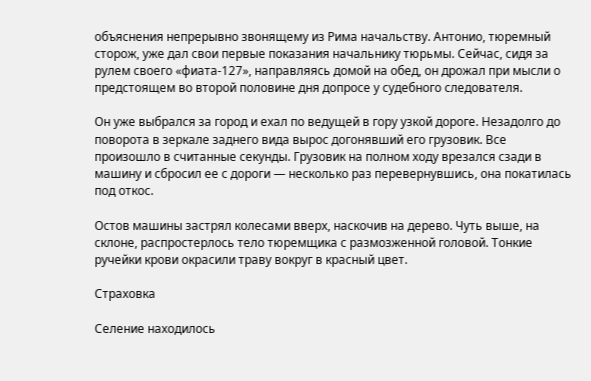объяснения непрерывно звонящему из Рима начальству. Антонио, тюремный сторож, уже дал свои первые показания начальнику тюрьмы. Сейчас, сидя за рулем своего «фиата-127», направляясь домой на обед, он дрожал при мысли о предстоящем во второй половине дня допросе у судебного следователя.

Он уже выбрался за город и ехал по ведущей в гору узкой дороге. Незадолго до поворота в зеркале заднего вида вырос догонявший его грузовик. Все произошло в считанные секунды. Грузовик на полном ходу врезался сзади в машину и сбросил ее с дороги — несколько раз перевернувшись, она покатилась под откос.

Остов машины застрял колесами вверх, наскочив на дерево. Чуть выше, на склоне, распростерлось тело тюремщика с размозженной головой. Тонкие ручейки крови окрасили траву вокруг в красный цвет.

Страховка

Селение находилось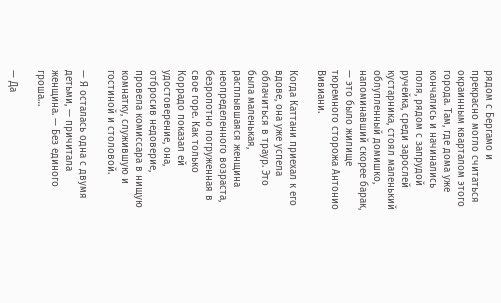рядом с Бергамо и прекрасно могло считаться окраинным кварталом этого города. Там, где дома уже кончались и начинались поля, рядом с запрудой ручейка, среди зарослей кустарника, стоял маленький облупленный домишко, напоминавший скорее барак, — это было жилище тюремного сторожа Антонио Вивиани.

Когда Каттани приехал к его вдове, она уже успела облачиться в траур. Это была маленькая, расплывшаяся женщина неопределенного возраста, безропотно погруженная в свое горе. Как только Коррадо показал ей удостоверение, она, отбросив недоверие, провела комиссара в нищую комнатку, служившую и гостиной и столовой.

— Я осталась одна с двумя детьми, — причитала женщина. — Без единого гроша…

— Да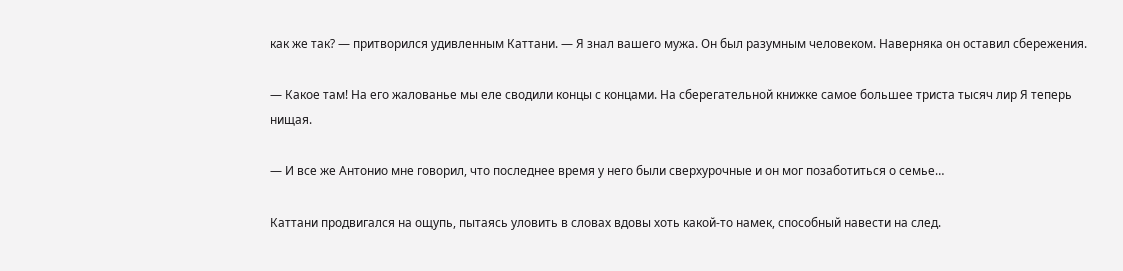как же так? — притворился удивленным Каттани. — Я знал вашего мужа. Он был разумным человеком. Наверняка он оставил сбережения.

— Какое там! На его жалованье мы еле сводили концы с концами. На сберегательной книжке самое большее триста тысяч лир Я теперь нищая.

— И все же Антонио мне говорил, что последнее время у него были сверхурочные и он мог позаботиться о семье…

Каттани продвигался на ощупь, пытаясь уловить в словах вдовы хоть какой-то намек, способный навести на след.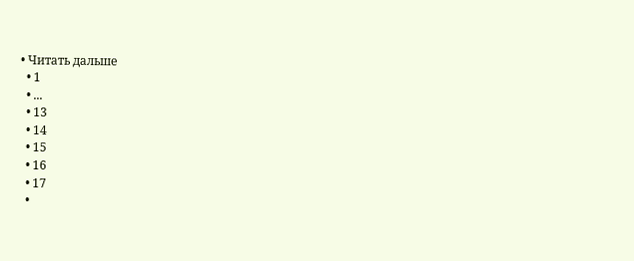• Читать дальше
  • 1
  • ...
  • 13
  • 14
  • 15
  • 16
  • 17
  •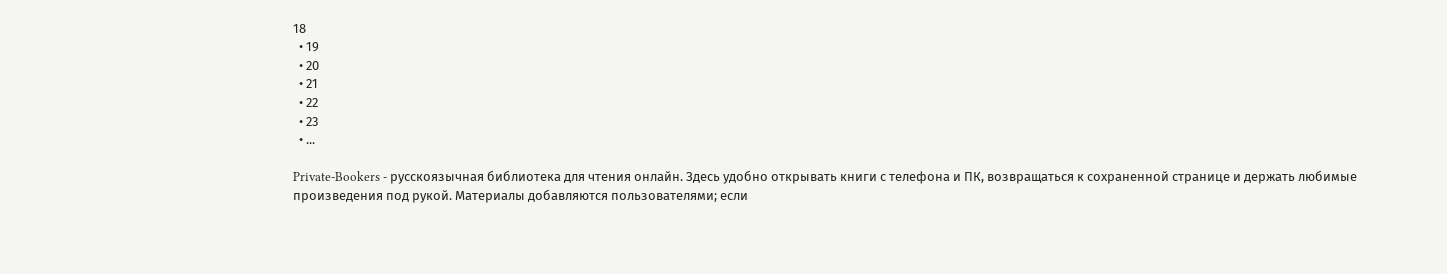18
  • 19
  • 20
  • 21
  • 22
  • 23
  • ...

Private-Bookers - русскоязычная библиотека для чтения онлайн. Здесь удобно открывать книги с телефона и ПК, возвращаться к сохраненной странице и держать любимые произведения под рукой. Материалы добавляются пользователями; если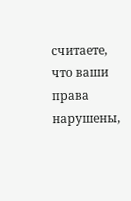считаете, что ваши права нарушены,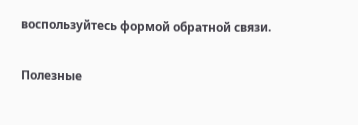воспользуйтесь формой обратной связи.

Полезные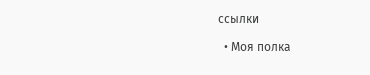ссылки

  • Моя полка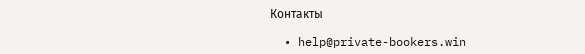Контакты

  • help@private-bookers.win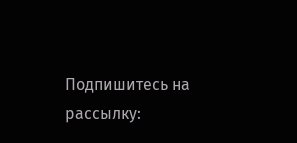Подпишитесь на рассылку: